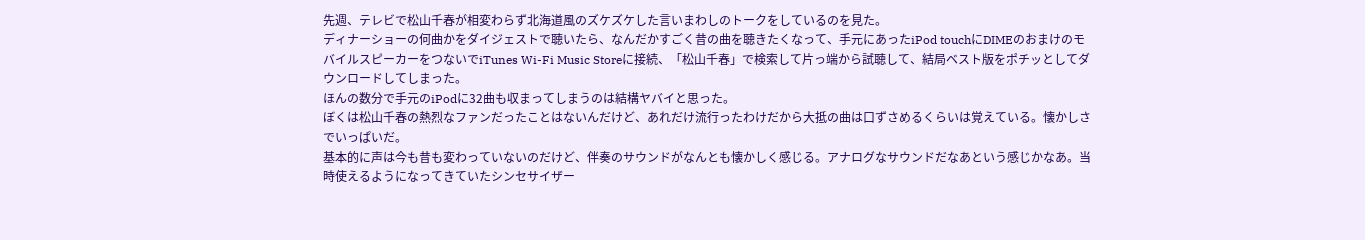先週、テレビで松山千春が相変わらず北海道風のズケズケした言いまわしのトークをしているのを見た。
ディナーショーの何曲かをダイジェストで聴いたら、なんだかすごく昔の曲を聴きたくなって、手元にあったiPod touchにDIMEのおまけのモバイルスピーカーをつないでiTunes Wi-Fi Music Storeに接続、「松山千春」で検索して片っ端から試聴して、結局ベスト版をポチッとしてダウンロードしてしまった。
ほんの数分で手元のiPodに32曲も収まってしまうのは結構ヤバイと思った。
ぼくは松山千春の熱烈なファンだったことはないんだけど、あれだけ流行ったわけだから大抵の曲は口ずさめるくらいは覚えている。懐かしさでいっぱいだ。
基本的に声は今も昔も変わっていないのだけど、伴奏のサウンドがなんとも懐かしく感じる。アナログなサウンドだなあという感じかなあ。当時使えるようになってきていたシンセサイザー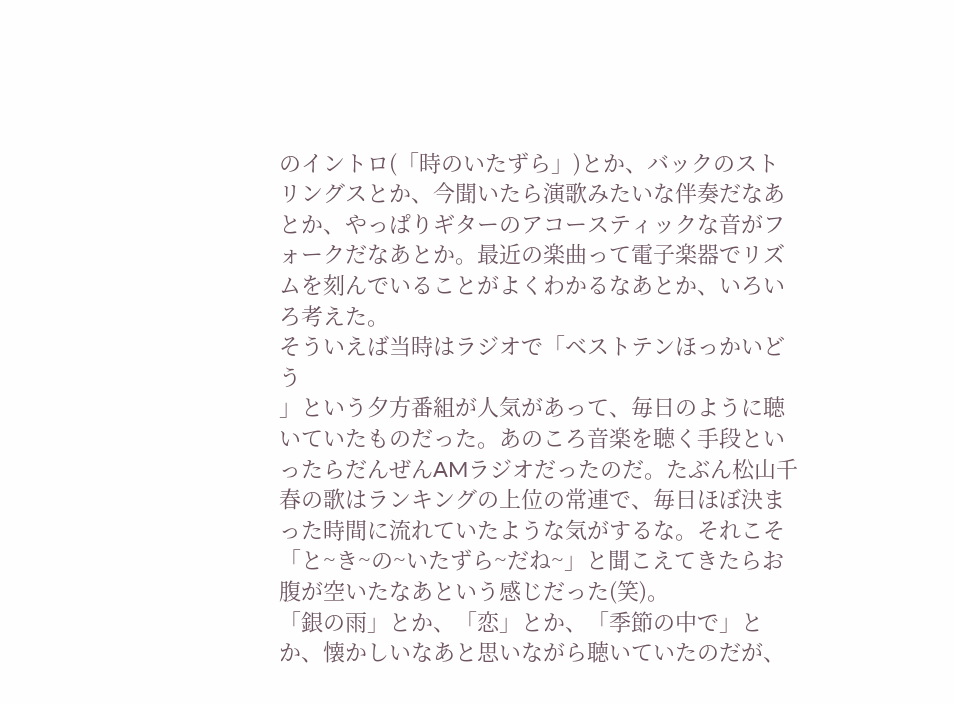のイントロ(「時のいたずら」)とか、バックのストリングスとか、今聞いたら演歌みたいな伴奏だなあとか、やっぱりギターのアコースティックな音がフォークだなあとか。最近の楽曲って電子楽器でリズムを刻んでいることがよくわかるなあとか、いろいろ考えた。
そういえば当時はラジオで「ベストテンほっかいどう
」という夕方番組が人気があって、毎日のように聴いていたものだった。あのころ音楽を聴く手段といったらだんぜんAMラジオだったのだ。たぶん松山千春の歌はランキングの上位の常連で、毎日ほぼ決まった時間に流れていたような気がするな。それこそ「と~き~の~いたずら~だね~」と聞こえてきたらお腹が空いたなあという感じだった(笑)。
「銀の雨」とか、「恋」とか、「季節の中で」とか、懐かしいなあと思いながら聴いていたのだが、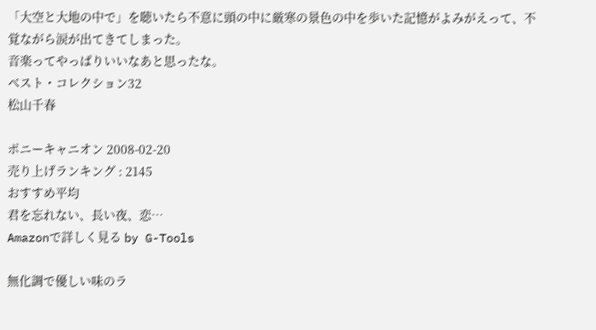「大空と大地の中で」を聴いたら不意に頭の中に厳寒の景色の中を歩いた記憶がよみがえって、不覚ながら涙が出てきてしまった。
音楽ってやっぱりいいなあと思ったな。
ベスト・コレクション32
松山千春

ポニーキャニオン 2008-02-20
売り上げランキング : 2145
おすすめ平均
君を忘れない、長い夜、恋…
Amazonで詳しく見る by G-Tools

無化調で優しい味のラ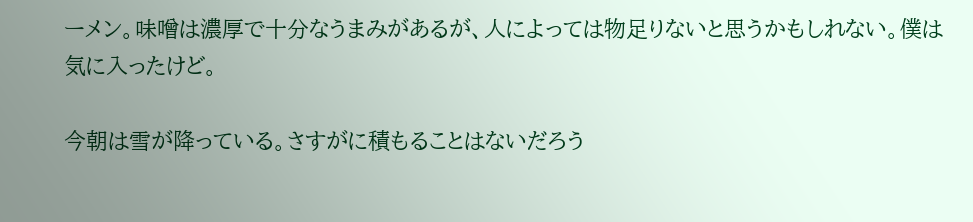ーメン。味噌は濃厚で十分なうまみがあるが、人によっては物足りないと思うかもしれない。僕は気に入ったけど。

今朝は雪が降っている。さすがに積もることはないだろう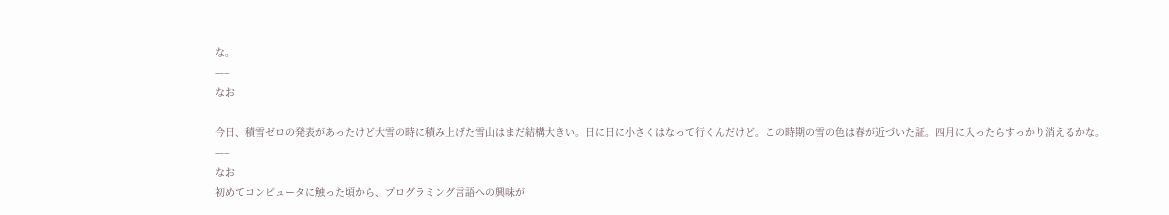な。
—–
なお

今日、積雪ゼロの発表があったけど大雪の時に積み上げた雪山はまだ結構大きい。日に日に小さくはなって行くんだけど。この時期の雪の色は春が近づいた証。四月に入ったらすっかり消えるかな。
—–
なお
初めてコンピュータに触った頃から、プログラミング言語への興味が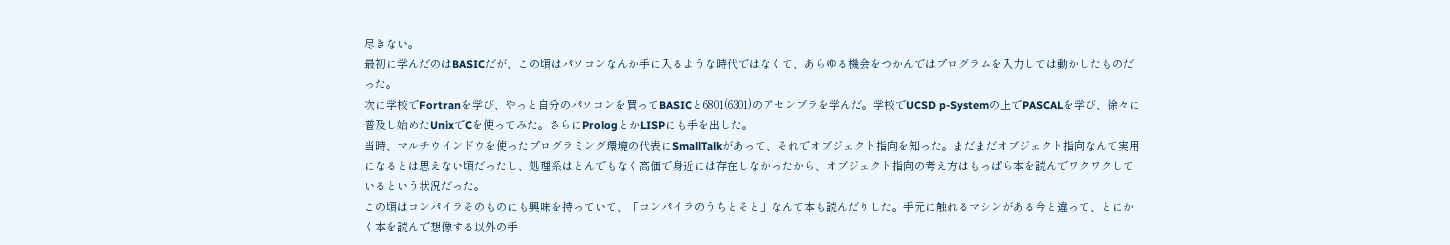尽きない。
最初に学んだのはBASICだが、この頃はパソコンなんか手に入るような時代ではなくて、あらゆる機会をつかんではプログラムを入力しては動かしたものだった。
次に学校でFortranを学び、やっと自分のパソコンを買ってBASICと6801(6301)のアセンブラを学んだ。学校でUCSD p-Systemの上でPASCALを学び、徐々に普及し始めたUnixでCを使ってみた。さらにPrologとかLISPにも手を出した。
当時、マルチウインドウを使ったプログラミング環境の代表にSmallTalkがあって、それでオブジェクト指向を知った。まだまだオブジェクト指向なんて実用になるとは思えない頃だったし、処理系はとんでもなく高価で身近には存在しなかったから、オブジェクト指向の考え方はもっぱら本を読んでワクワクしているという状況だった。
この頃はコンパイラそのものにも興味を持っていて、「コンパイラのうちとそと」なんて本も読んだりした。手元に触れるマシンがある今と違って、とにかく本を読んで想像する以外の手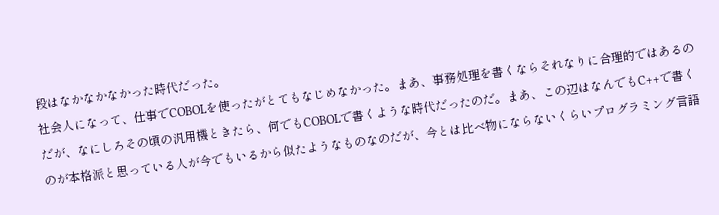段はなかなかなかった時代だった。
社会人になって、仕事でCOBOLを使ったがとてもなじめなかった。まあ、事務処理を書くならそれなりに合理的ではあるのだが、なにしろその頃の汎用機ときたら、何でもCOBOLで書くような時代だったのだ。まあ、この辺はなんでもC++で書くのが本格派と思っている人が今でもいるから似たようなものなのだが、今とは比べ物にならないくらいプログラミング言語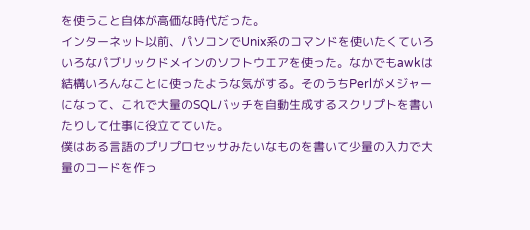を使うこと自体が高価な時代だった。
インターネット以前、パソコンでUnix系のコマンドを使いたくていろいろなパブリックドメインのソフトウエアを使った。なかでもawkは結構いろんなことに使ったような気がする。そのうちPerlがメジャーになって、これで大量のSQLバッチを自動生成するスクリプトを書いたりして仕事に役立てていた。
僕はある言語のプリプロセッサみたいなものを書いて少量の入力で大量のコードを作っ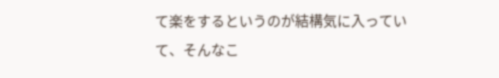て楽をするというのが結構気に入っていて、そんなこ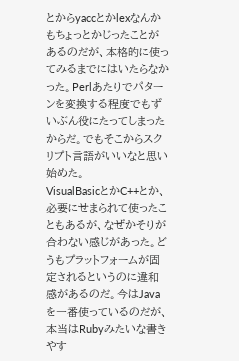とからyaccとかlexなんかもちょっとかじったことがあるのだが、本格的に使ってみるまでにはいたらなかった。Perlあたりでパターンを変換する程度でもずいぶん役にたってしまったからだ。でもそこからスクリプト言語がいいなと思い始めた。
VisualBasicとかC++とか、必要にせまられて使ったこともあるが、なぜかそりが合わない感じがあった。どうもプラットフォームが固定されるというのに違和感があるのだ。今はJavaを一番使っているのだが、本当はRubyみたいな書きやす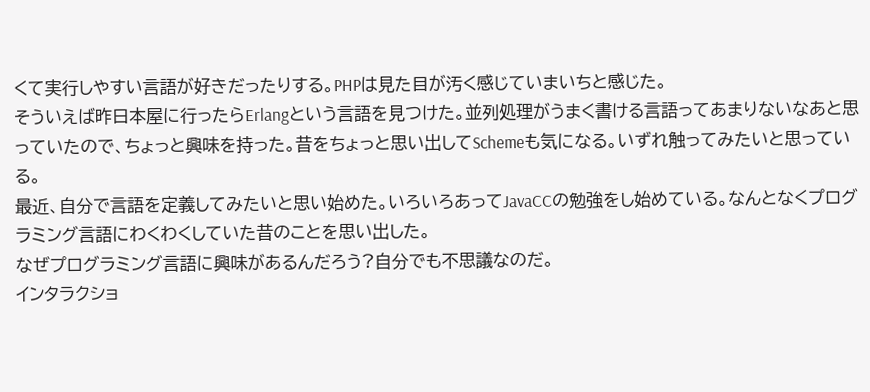くて実行しやすい言語が好きだったりする。PHPは見た目が汚く感じていまいちと感じた。
そういえば昨日本屋に行ったらErlangという言語を見つけた。並列処理がうまく書ける言語ってあまりないなあと思っていたので、ちょっと興味を持った。昔をちょっと思い出してSchemeも気になる。いずれ触ってみたいと思っている。
最近、自分で言語を定義してみたいと思い始めた。いろいろあってJavaCCの勉強をし始めている。なんとなくプログラミング言語にわくわくしていた昔のことを思い出した。
なぜプログラミング言語に興味があるんだろう?自分でも不思議なのだ。
インタラクショ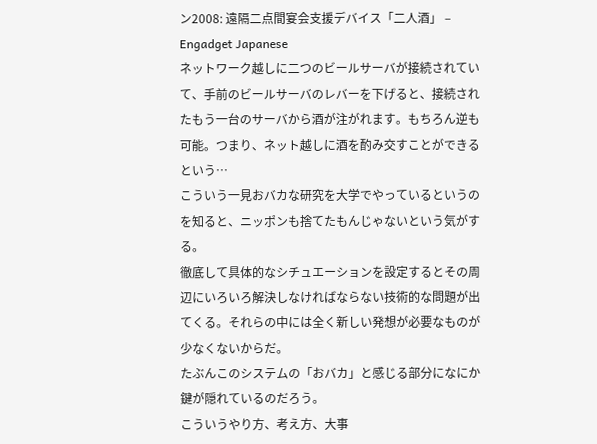ン2008: 遠隔二点間宴会支援デバイス「二人酒」 – Engadget Japanese
ネットワーク越しに二つのビールサーバが接続されていて、手前のビールサーバのレバーを下げると、接続されたもう一台のサーバから酒が注がれます。もちろん逆も可能。つまり、ネット越しに酒を酌み交すことができるという…
こういう一見おバカな研究を大学でやっているというのを知ると、ニッポンも捨てたもんじゃないという気がする。
徹底して具体的なシチュエーションを設定するとその周辺にいろいろ解決しなければならない技術的な問題が出てくる。それらの中には全く新しい発想が必要なものが少なくないからだ。
たぶんこのシステムの「おバカ」と感じる部分になにか鍵が隠れているのだろう。
こういうやり方、考え方、大事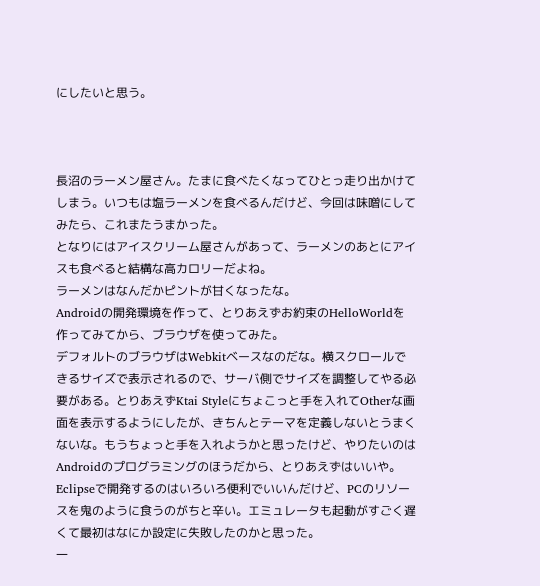にしたいと思う。



長沼のラーメン屋さん。たまに食べたくなってひとっ走り出かけてしまう。いつもは塩ラーメンを食べるんだけど、今回は味噌にしてみたら、これまたうまかった。
となりにはアイスクリーム屋さんがあって、ラーメンのあとにアイスも食べると結構な高カロリーだよね。
ラーメンはなんだかピントが甘くなったな。
Androidの開発環境を作って、とりあえずお約束のHelloWorldを作ってみてから、ブラウザを使ってみた。
デフォルトのブラウザはWebkitベースなのだな。横スクロールできるサイズで表示されるので、サーバ側でサイズを調整してやる必要がある。とりあえずKtai Styleにちょこっと手を入れてOtherな画面を表示するようにしたが、きちんとテーマを定義しないとうまくないな。もうちょっと手を入れようかと思ったけど、やりたいのはAndroidのプログラミングのほうだから、とりあえずはいいや。
Eclipseで開発するのはいろいろ便利でいいんだけど、PCのリソースを鬼のように食うのがちと辛い。エミュレータも起動がすごく遅くて最初はなにか設定に失敗したのかと思った。
一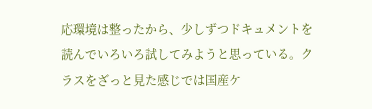応環境は整ったから、少しずつドキュメントを読んでいろいろ試してみようと思っている。クラスをざっと見た感じでは国産ケ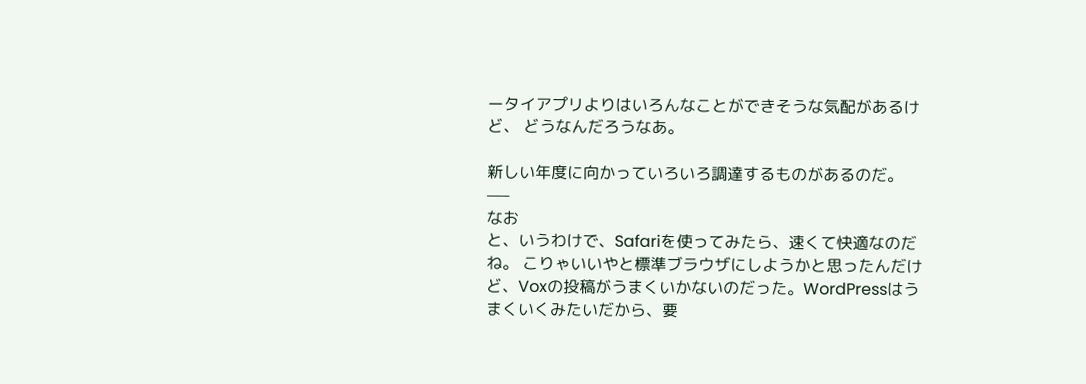ータイアプリよりはいろんなことができそうな気配があるけど、 どうなんだろうなあ。

新しい年度に向かっていろいろ調達するものがあるのだ。
—–
なお
と、いうわけで、Safariを使ってみたら、速くて快適なのだね。 こりゃいいやと標準ブラウザにしようかと思ったんだけど、Voxの投稿がうまくいかないのだった。WordPressはうまくいくみたいだから、要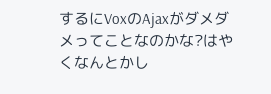するにVoxのAjaxがダメダメってことなのかな?はやくなんとかし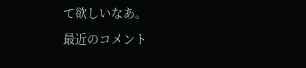て欲しいなあ。
最近のコメント